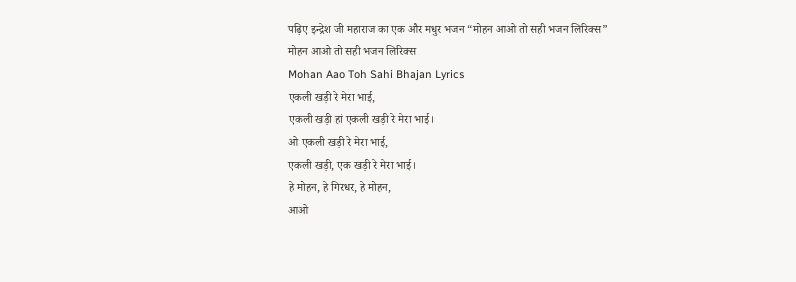पढ़िए इन्द्रेश जी महाराज का एक और मधुर भजन “मोहन आओ तो सही भजन लिरिक्स”
मोहन आओ तो सही भजन लिरिक्स
Mohan Aao Toh Sahi Bhajan Lyrics
एकली खड़ी रे मेरा भाई,
एकली खड़ी हां एकली खड़ी रे मेरा भाई।
ओ एकली खड़ी रे मेरा भाई,
एकली खड़ी, एक खड़ी रे मेरा भाई।
हे मोहन, हे गिरधर, हे मोहन,
आओ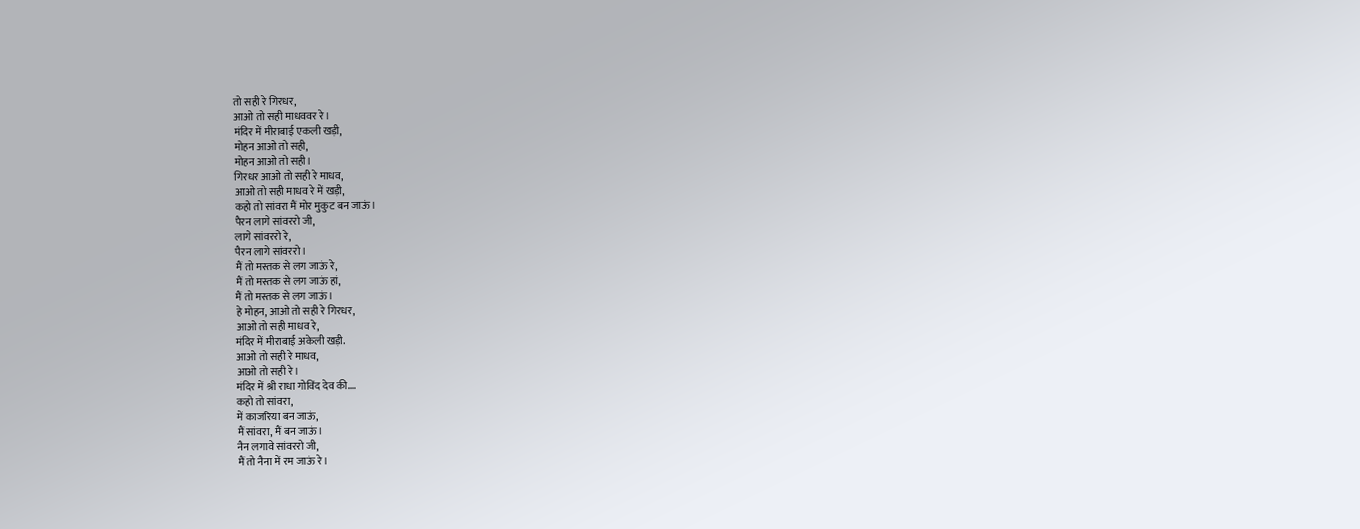तो सही रे गिरधर,
आओ तो सही माधववर रे।
मंदिर में मीराबाई एकली खड़ी,
मोहन आओ तो सही,
मोहन आओ तो सही।
गिरधर आओ तो सही रे माधव,
आओ तो सही माधव रे में खड़ी,
कहो तो सांवरा मैं मोर मुकुट बन जाऊं।
पैरन लागे सांवररो जी,
लागे सांवररो रे,
पैरन लागे सांवररो।
मैं तो मस्तक से लग जाऊं रे,
मैं तो मस्तक से लग जाऊं हां,
मैं तो मस्तक से लग जाऊं।
हे मोहन, आओ तो सही रे गिरधर,
आओ तो सही माधव रे,
मंदिर में मीराबाई अकेली खड़ी.
आओ तो सही रे माधव,
आओ तो सही रे।
मंदिर में श्री राधा गोविंद देव की….
कहो तो सांवरा,
में काजरिया बन जाऊं,
मैं सांवरा, मैं बन जाऊं।
नैन लगावे सांवररो जी,
मैं तो नैना में रम जाऊं रे।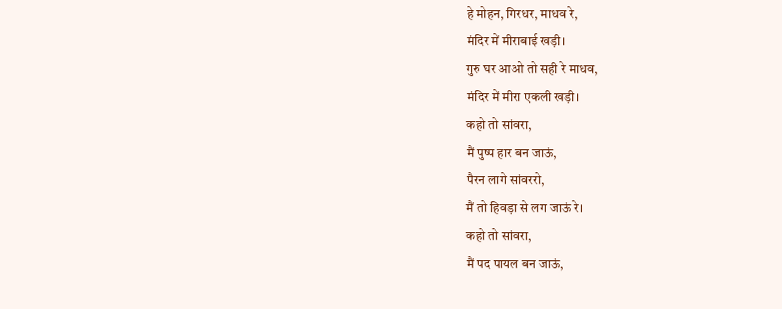हे मोहन, गिरधर, माधव रे,
मंदिर में मीराबाई खड़ी।
गुरु घर आओ तो सही रे माधव,
मंदिर में मीरा एकली खड़ी।
कहो तो सांवरा,
मैं पुष्प हार बन जाऊं,
पैरन लागे सांवररो,
मैं तो हिवड़ा से लग जाऊं रे।
कहो तो सांवरा,
मैं पद पायल बन जाऊं,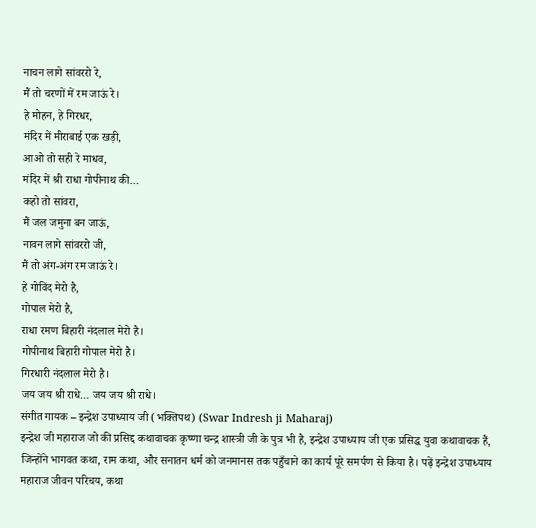नाचन लागे सांवररो रे,
मैं तो चरणों में रम जाऊं रे।
हे मोहन, हे गिरधर,
मंदिर में मीराबाई एक खड़ी,
आओ तो सही रे माधव,
मंदिर में श्री राधा गोपीनाथ की…
कहो तो सांवरा,
मैं जल जमुना बन जाऊं,
नावन लागे सांवररो जी,
मैं तो अंग-अंग रम जाऊं रे।
हे गोविंद मेरो है,
गोपाल मेरो है,
राधा रमण बिहारी नंदलाल मेरो है।
गोपीनाथ बिहारी गोपाल मेरो है।
गिरधारी नंदलाल मेरो है।
जय जय श्री राधे… जय जय श्री राधे।
संगीत गायक – इन्द्रेश उपाध्याय जी (भक्तिपथ) (Swar Indresh ji Maharaj)
इन्द्रेश जी महाराज जो की प्रसिद्द कथावाचक कृष्णा चन्द्र शास्त्री जी के पुत्र भी है, इन्द्रेश उपाध्याय जी एक प्रसिद्ध युवा कथावाचक हैं, जिन्होंने भागवत कथा, राम कथा, और सनातन धर्म को जनमानस तक पहुँचाने का कार्य पूरे समर्पण से किया है। पढ़ें इन्द्रेश उपाध्याय महाराज जीवन परिचय, कथा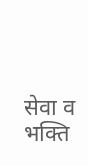सेवा व भक्ति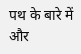पथ के बारे में और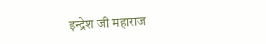इन्द्रेश जी महाराज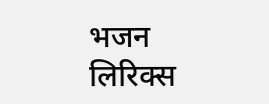भजन लिरिक्स